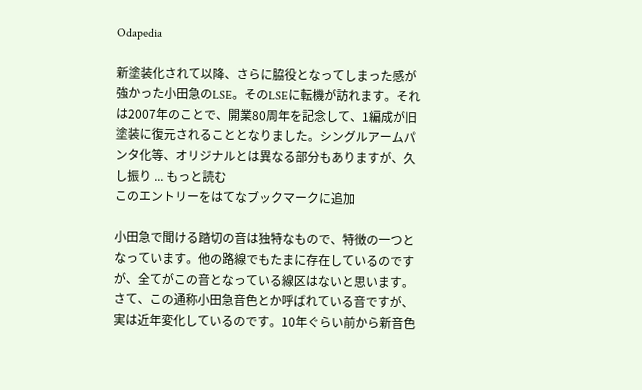Odapedia

新塗装化されて以降、さらに脇役となってしまった感が強かった小田急のLSE。そのLSEに転機が訪れます。それは2007年のことで、開業80周年を記念して、1編成が旧塗装に復元されることとなりました。シングルアームパンタ化等、オリジナルとは異なる部分もありますが、久し振り ... もっと読む
このエントリーをはてなブックマークに追加

小田急で聞ける踏切の音は独特なもので、特徴の一つとなっています。他の路線でもたまに存在しているのですが、全てがこの音となっている線区はないと思います。さて、この通称小田急音色とか呼ばれている音ですが、実は近年変化しているのです。10年ぐらい前から新音色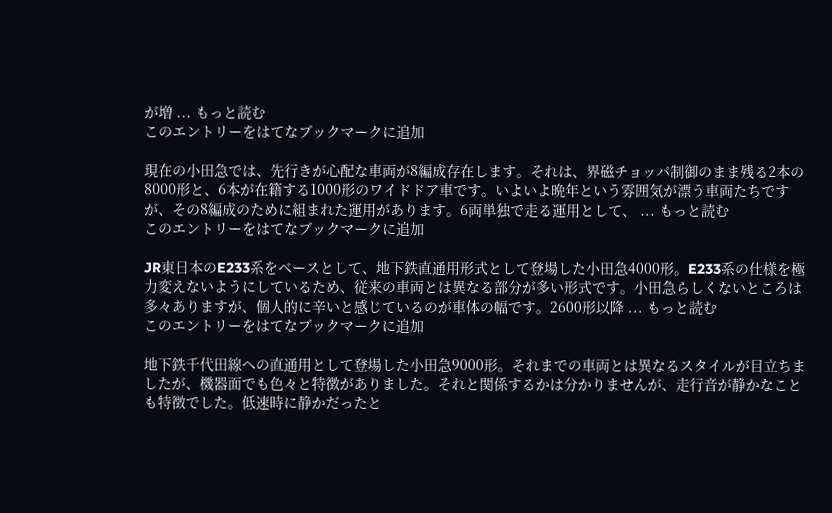が増 ... もっと読む
このエントリーをはてなブックマークに追加

現在の小田急では、先行きが心配な車両が8編成存在します。それは、界磁チョッパ制御のまま残る2本の8000形と、6本が在籍する1000形のワイドドア車です。いよいよ晩年という雰囲気が漂う車両たちですが、その8編成のために組まれた運用があります。6両単独で走る運用として、 ... もっと読む
このエントリーをはてなブックマークに追加

JR東日本のE233系をベースとして、地下鉄直通用形式として登場した小田急4000形。E233系の仕様を極力変えないようにしているため、従来の車両とは異なる部分が多い形式です。小田急らしくないところは多々ありますが、個人的に辛いと感じているのが車体の幅です。2600形以降 ... もっと読む
このエントリーをはてなブックマークに追加

地下鉄千代田線への直通用として登場した小田急9000形。それまでの車両とは異なるスタイルが目立ちましたが、機器面でも色々と特徴がありました。それと関係するかは分かりませんが、走行音が静かなことも特徴でした。低速時に静かだったと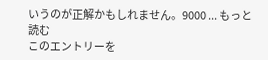いうのが正解かもしれません。9000 ... もっと読む
このエントリーを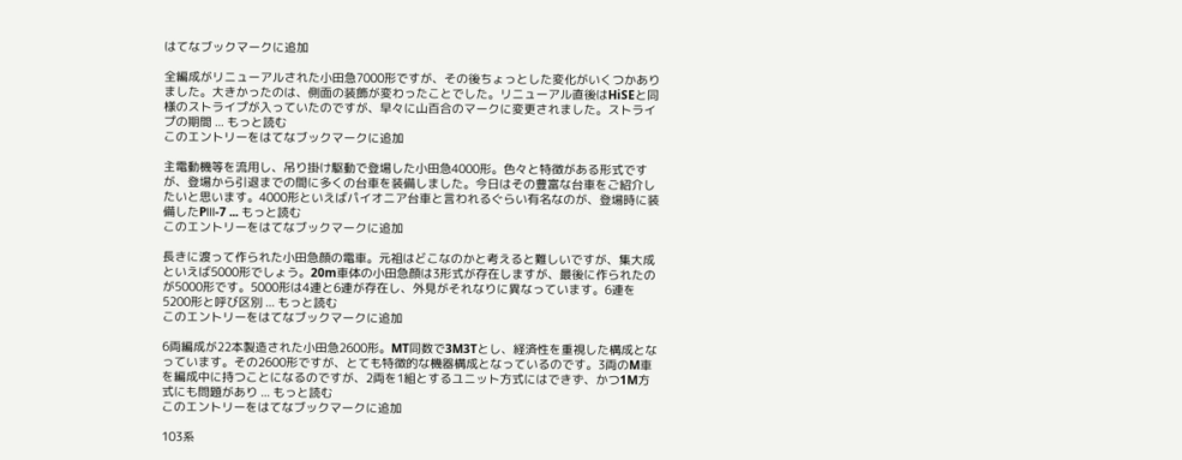はてなブックマークに追加

全編成がリニューアルされた小田急7000形ですが、その後ちょっとした変化がいくつかありました。大きかったのは、側面の装飾が変わったことでした。リニューアル直後はHiSEと同様のストライプが入っていたのですが、早々に山百合のマークに変更されました。ストライプの期間 ... もっと読む
このエントリーをはてなブックマークに追加

主電動機等を流用し、吊り掛け駆動で登場した小田急4000形。色々と特徴がある形式ですが、登場から引退までの間に多くの台車を装備しました。今日はその豊富な台車をご紹介したいと思います。4000形といえばパイオニア台車と言われるぐらい有名なのが、登場時に装備したPⅢ-7 ... もっと読む
このエントリーをはてなブックマークに追加

長きに渡って作られた小田急顔の電車。元祖はどこなのかと考えると難しいですが、集大成といえば5000形でしょう。20m車体の小田急顔は3形式が存在しますが、最後に作られたのが5000形です。5000形は4連と6連が存在し、外見がそれなりに異なっています。6連を5200形と呼び区別 ... もっと読む
このエントリーをはてなブックマークに追加

6両編成が22本製造された小田急2600形。MT同数で3M3Tとし、経済性を重視した構成となっています。その2600形ですが、とても特徴的な機器構成となっているのです。3両のM車を編成中に持つことになるのですが、2両を1組とするユニット方式にはできず、かつ1M方式にも問題があり ... もっと読む
このエントリーをはてなブックマークに追加

103系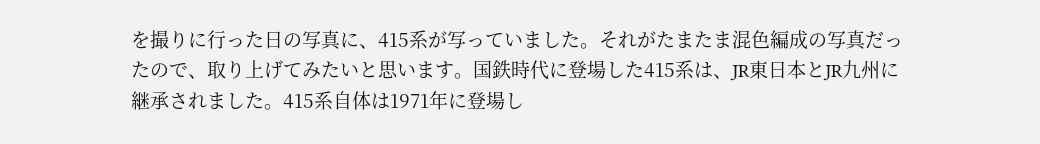を撮りに行った日の写真に、415系が写っていました。それがたまたま混色編成の写真だったので、取り上げてみたいと思います。国鉄時代に登場した415系は、JR東日本とJR九州に継承されました。415系自体は1971年に登場し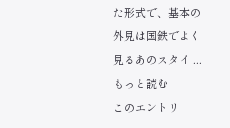た形式で、基本の外見は国鉄でよく見るあのスタイ ... もっと読む
このエントリ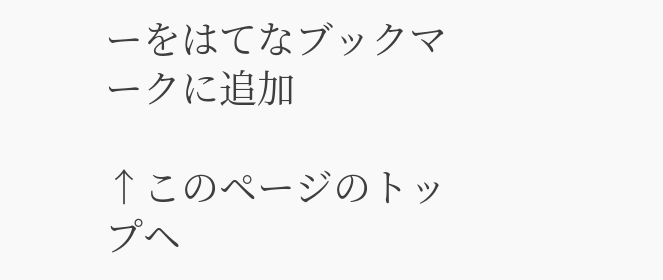ーをはてなブックマークに追加

↑このページのトップヘ